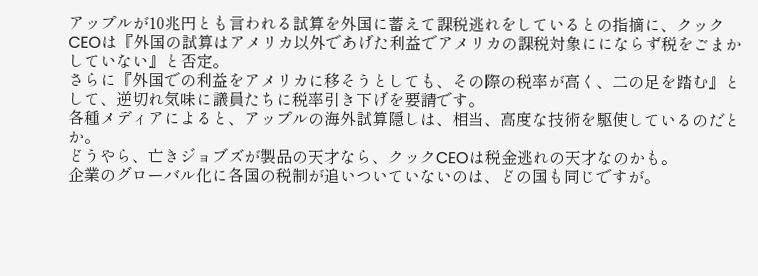アップルが10兆円とも言われる試算を外国に蓄えて課税逃れをしているとの指摘に、クックCEOは『外国の試算はアメリカ以外であげた利益でアメリカの課税対象ににならず税をごまかしていない』と否定。
さらに『外国での利益をアメリカに移そうとしても、その際の税率が高く、二の足を踏む』として、逆切れ気味に議員たちに税率引き下げを要請です。
各種メディアによると、アップルの海外試算隠しは、相当、高度な技術を駆使しているのだとか。
どうやら、亡きジョブズが製品の天才なら、クックCEOは税金逃れの天才なのかも。
企業のグローバル化に各国の税制が追いついていないのは、どの国も同じですが。